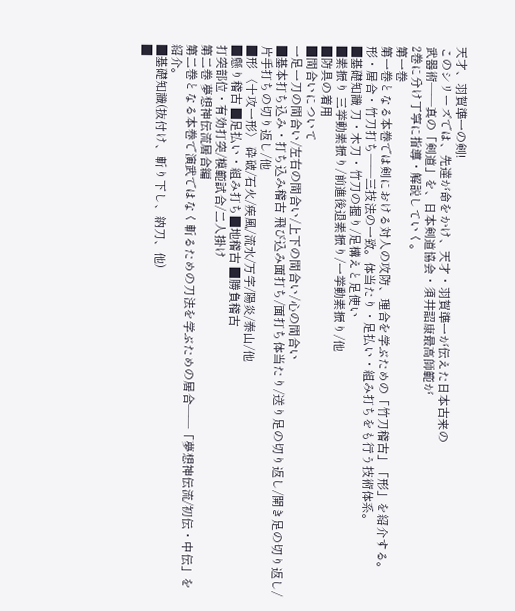天才、羽賀準一の剣!
このシリーズでは、先達が命をかけ、天才・羽賀準一が伝えた日本古来の
武器術――真の「剣道」を、日本剣道協会・須井詔康最高師範が
2巻に分け丁寧に指導・解説していく。
第一巻
第一巻となる本巻では剣における対人の攻防、理合を学ぶための「竹刀稽古」「形」を紹介する。形・居合・竹刀打ち――三技法の一致。体当たり・足払い・組み打ちをも行う技術体系。
■基礎知識 刀・木刀・竹刀の握り/足構えと足使い
■素振り 三挙動素振り/前進後退素振り/一挙動素振り/他
■防具の着用
■間合いについて
一足一刀の間合い/左右の間合い/上下の間合い/心の間合い
■基本打ち込み・打ち込み稽古 飛び込み面打ち/面打ち体当たり/送り足の切り返し/開き足の切り返し/片手打ちの切り返し/他
■形 〈十攻一形〉 砕破/石火/疾風/流水/万字/陽炎/泰山/他
■懸り稽古 ■足払い・組み打ち■地稽古 ■勝負稽古
打突部位・有効打突/模範試合/二人掛け
第二巻 夢想神伝流居合編
第二巻となる本巻で演武ではなく斬るための刀法を学ぶための居合――「夢想神伝流/初伝・中伝」を紹介。
■基礎知識(抜付け、斬り下し、納刀、他)
■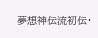夢想神伝流初伝・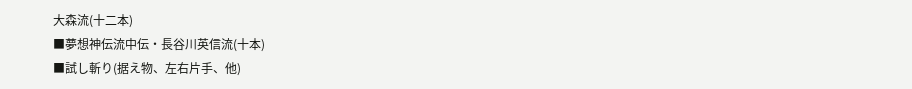大森流(十二本)
■夢想神伝流中伝・長谷川英信流(十本)
■試し斬り(据え物、左右片手、他)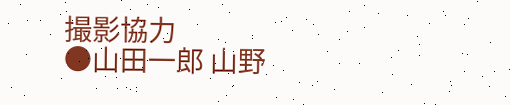撮影協力
●山田一郎 山野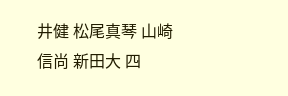井健 松尾真琴 山崎信尚 新田大 四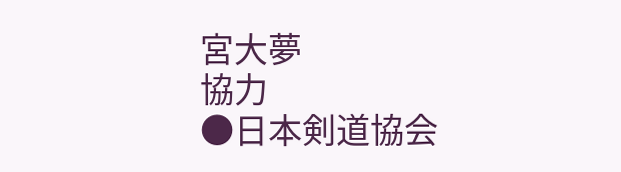宮大夢
協力
●日本剣道協会